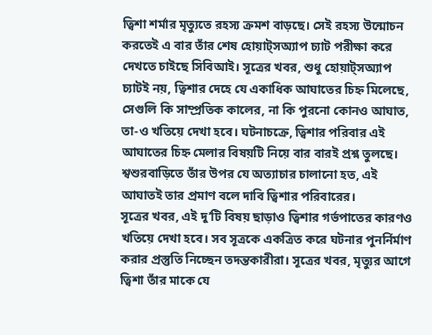ত্বিশা শর্মার মৃত্যুতে রহস্য ক্রমশ বাড়ছে। সেই রহস্য উন্মোচন করতেই এ বার তাঁর শেষ হোয়াট্সঅ্যাপ চ্যাট পরীক্ষা করে দেখতে চাইছে সিবিআই। সূত্রের খবর, শুধু হোয়াট্সঅ্যাপ চ্যাটই নয়, ত্বিশার দেহে যে একাধিক আঘাতের চিহ্ন মিলেছে, সেগুলি কি সাম্প্রতিক কালের, না কি পুরনো কোনও আঘাত, তা-ও খতিয়ে দেখা হবে। ঘটনাচক্রে, ত্বিশার পরিবার এই আঘাতের চিহ্ন মেলার বিষয়টি নিয়ে বার বারই প্রশ্ন তুলছে। শ্বশুরবাড়িতে তাঁর উপর যে অত্যাচার চালানো হত, এই আঘাতই তার প্রমাণ বলে দাবি ত্বিশার পরিবারের।
সূত্রের খবর, এই দু’টি বিষয় ছাড়াও ত্বিশার গর্ভপাতের কারণও খতিয়ে দেখা হবে। সব সূত্রকে একত্রিত করে ঘটনার পুনর্নির্মাণ করার প্রস্তুতি নিচ্ছেন তদন্তকারীরা। সূত্রের খবর, মৃত্যুর আগে ত্বিশা তাঁর মাকে যে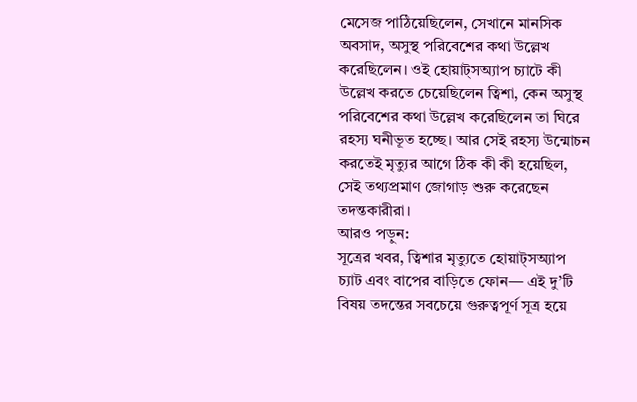মেসেজ পাঠিয়েছিলেন, সেখানে মানসিক অবসাদ, অসুস্থ পরিবেশের কথা উল্লেখ করেছিলেন। ওই হোয়াট্সঅ্যাপ চ্যাটে কী উল্লেখ করতে চেয়েছিলেন ত্বিশা, কেন অসুস্থ পরিবেশের কথা উল্লেখ করেছিলেন তা ঘিরে রহস্য ঘনীভূত হচ্ছে। আর সেই রহস্য উন্মোচন করতেই মৃত্যুর আগে ঠিক কী কী হয়েছিল, সেই তথ্যপ্রমাণ জোগাড় শুরু করেছেন তদন্তকারীরা।
আরও পড়ুন:
সূত্রের খবর, ত্বিশার মৃত্যুতে হোয়াট্সঅ্যাপ চ্যাট এবং বাপের বাড়িতে ফোন— এই দু’টি বিষয় তদন্তের সবচেয়ে গুরুত্বপূর্ণ সূত্র হয়ে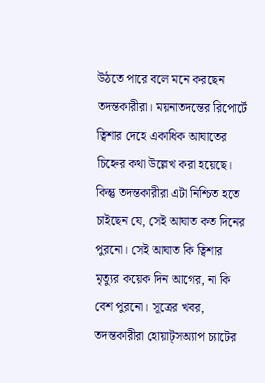উঠতে পারে বলে মনে করছেন তদন্তকারীরা। ময়নাতদন্তের রিপোর্টে ত্বিশার দেহে একাধিক আঘাতের চিহ্নের কথা উল্লেখ করা হয়েছে। কিন্তু তদন্তকারীরা এটা নিশ্চিত হতে চাইছেন যে, সেই আঘাত কত দিনের পুরনো। সেই আঘাত কি ত্বিশার মৃত্যুর কয়েক দিন আগের, না কি বেশ পুরনো। সূত্রের খবর, তদন্তকারীরা হোয়াট্সঅ্যাপ চ্যাটের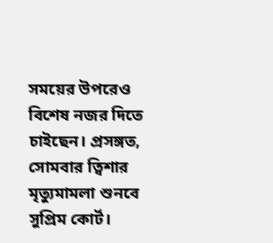সময়ের উপরেও বিশেষ নজর দিতে চাইছেন। প্রসঙ্গত, সোমবার ত্বিশার মৃত্যুমামলা শুনবে সুপ্রিম কোর্ট।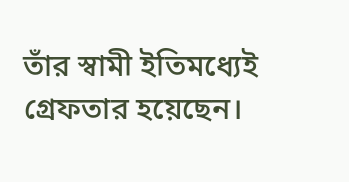তাঁর স্বামী ইতিমধ্যেই গ্রেফতার হয়েছেন।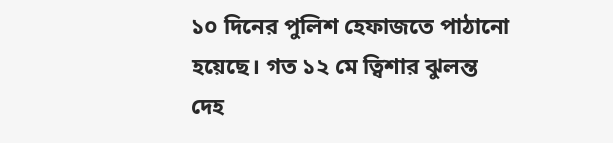১০ দিনের পুলিশ হেফাজতে পাঠানো হয়েছে। গত ১২ মে ত্বিশার ঝুলন্ত দেহ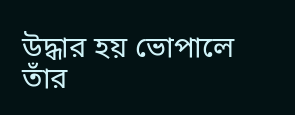উদ্ধার হয় ভোপালে তাঁর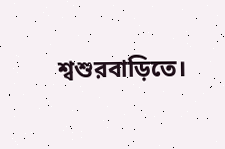শ্বশুরবাড়িতে।